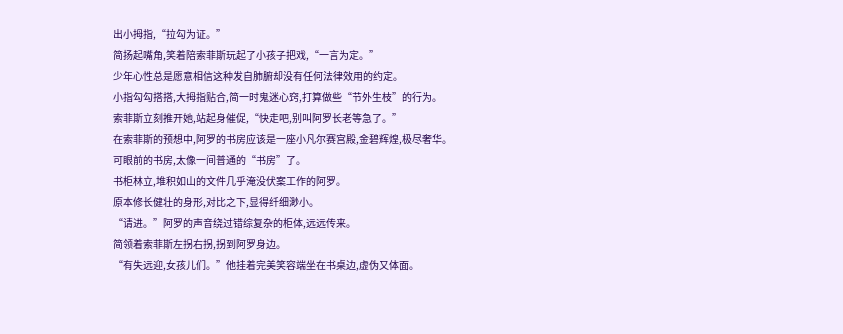出小拇指,“拉勾为证。”
简扬起嘴角,笑着陪索菲斯玩起了小孩子把戏,“一言为定。”
少年心性总是愿意相信这种发自肺腑却没有任何法律效用的约定。
小指勾勾搭搭,大拇指贴合,简一时鬼迷心窍,打算做些“节外生枝”的行为。
索菲斯立刻推开她,站起身催促,“快走吧,别叫阿罗长老等急了。”
在索菲斯的预想中,阿罗的书房应该是一座小凡尔赛宫殿,金碧辉煌,极尽奢华。
可眼前的书房,太像一间普通的“书房”了。
书柜林立,堆积如山的文件几乎淹没伏案工作的阿罗。
原本修长健壮的身形,对比之下,显得纤细渺小。
“请进。”阿罗的声音绕过错综复杂的柜体,远远传来。
简领着索菲斯左拐右拐,拐到阿罗身边。
“有失远迎,女孩儿们。”他挂着完美笑容端坐在书桌边,虚伪又体面。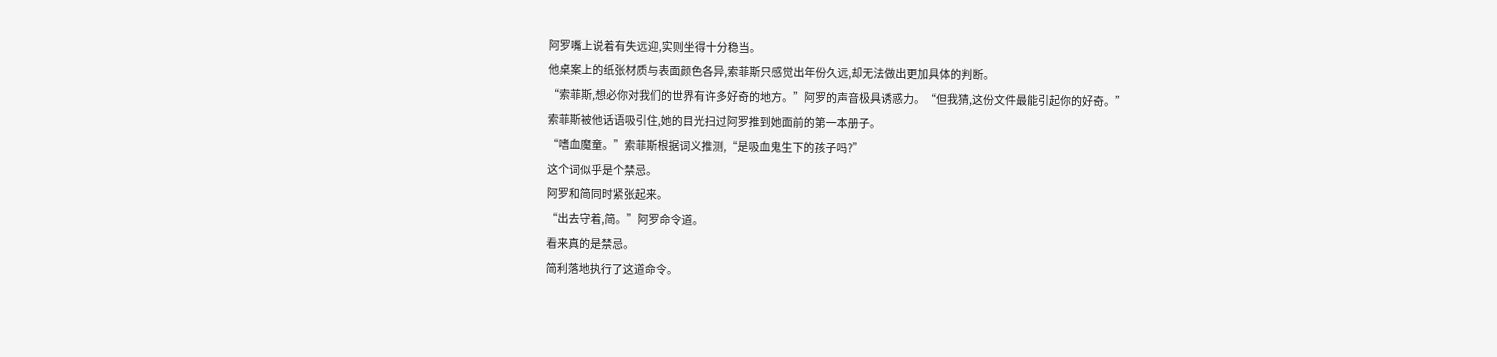阿罗嘴上说着有失远迎,实则坐得十分稳当。
他桌案上的纸张材质与表面颜色各异,索菲斯只感觉出年份久远,却无法做出更加具体的判断。
“索菲斯,想必你对我们的世界有许多好奇的地方。”阿罗的声音极具诱惑力。“但我猜,这份文件最能引起你的好奇。”
索菲斯被他话语吸引住,她的目光扫过阿罗推到她面前的第一本册子。
“嗜血魔童。”索菲斯根据词义推测,“是吸血鬼生下的孩子吗?”
这个词似乎是个禁忌。
阿罗和简同时紧张起来。
“出去守着,简。”阿罗命令道。
看来真的是禁忌。
简利落地执行了这道命令。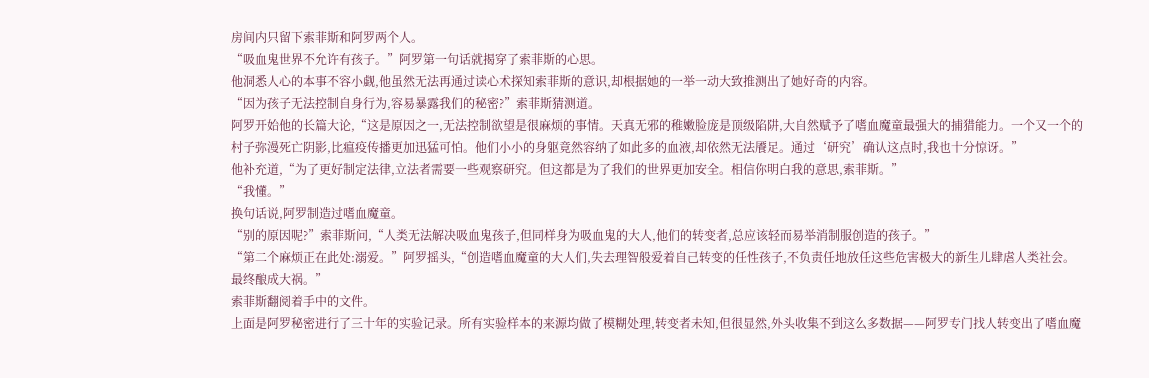房间内只留下索菲斯和阿罗两个人。
“吸血鬼世界不允许有孩子。”阿罗第一句话就揭穿了索菲斯的心思。
他洞悉人心的本事不容小觑,他虽然无法再通过读心术探知索菲斯的意识,却根据她的一举一动大致推测出了她好奇的内容。
“因为孩子无法控制自身行为,容易暴露我们的秘密?”索菲斯猜测道。
阿罗开始他的长篇大论,“这是原因之一,无法控制欲望是很麻烦的事情。天真无邪的稚嫩脸庞是顶级陷阱,大自然赋予了嗜血魔童最强大的捕猎能力。一个又一个的村子弥漫死亡阴影,比瘟疫传播更加迅猛可怕。他们小小的身躯竟然容纳了如此多的血液,却依然无法餍足。通过‘研究’确认这点时,我也十分惊讶。”
他补充道,“为了更好制定法律,立法者需要一些观察研究。但这都是为了我们的世界更加安全。相信你明白我的意思,索菲斯。”
“我懂。”
换句话说,阿罗制造过嗜血魔童。
“别的原因呢?”索菲斯问,“人类无法解决吸血鬼孩子,但同样身为吸血鬼的大人,他们的转变者,总应该轻而易举消制服创造的孩子。”
“第二个麻烦正在此处:溺爱。”阿罗摇头,“创造嗜血魔童的大人们,失去理智般爱着自己转变的任性孩子,不负责任地放任这些危害极大的新生儿肆虐人类社会。最终酿成大祸。”
索菲斯翻阅着手中的文件。
上面是阿罗秘密进行了三十年的实验记录。所有实验样本的来源均做了模糊处理,转变者未知,但很显然,外头收集不到这么多数据——阿罗专门找人转变出了嗜血魔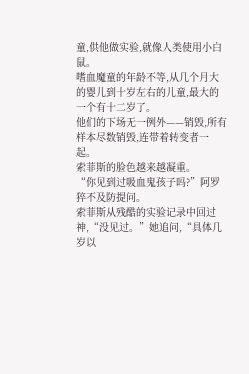童,供他做实验,就像人类使用小白鼠。
嗜血魔童的年龄不等,从几个月大的婴儿到十岁左右的儿童,最大的一个有十二岁了。
他们的下场无一例外——销毁,所有样本尽数销毁,连带着转变者一起。
索菲斯的脸色越来越凝重。
“你见到过吸血鬼孩子吗?”阿罗猝不及防提问。
索菲斯从残酷的实验记录中回过神,“没见过。”她追问,“具体几岁以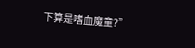下算是嗜血魔童?”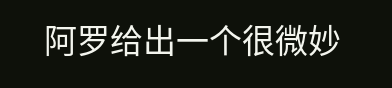阿罗给出一个很微妙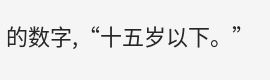的数字,“十五岁以下。”